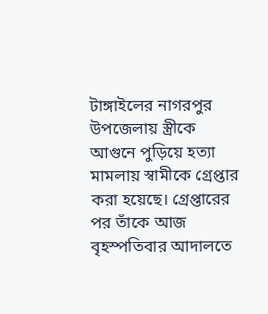টাঙ্গাইলের নাগরপুর উপজেলায় স্ত্রীকে আগুনে পুড়িয়ে হত্যা মামলায় স্বামীকে গ্রেপ্তার করা হয়েছে। গ্রেপ্তারের পর তাঁকে আজ বৃহস্পতিবার আদালতে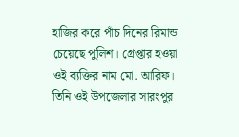হাজির করে পাঁচ দিনের রিমান্ড চেয়েছে পুলিশ। গ্রেপ্তার হওয়া ওই ব্যক্তির নাম মো. আরিফ। তিনি ওই উপজেলার সারংপুর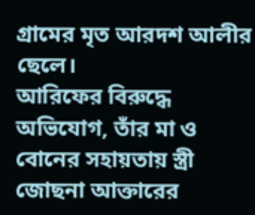গ্রামের মৃত আরদশ আলীর ছেলে।
আরিফের বিরুদ্ধে অভিযোগ, তাঁর মা ও বোনের সহায়তায় স্ত্রী জোছনা আক্তারের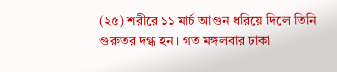(২৫) শরীরে ১১ মার্চ আগুন ধরিয়ে দিলে তিনি গুরুতর দগ্ধ হন। গত মঙ্গলবার ঢাকা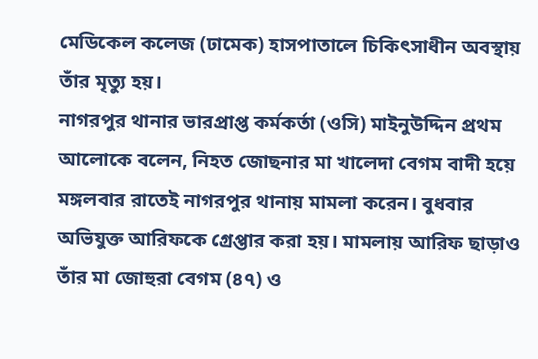মেডিকেল কলেজ (ঢামেক) হাসপাতালে চিকিৎসাধীন অবস্থায় তাঁর মৃত্যু হয়।
নাগরপুর থানার ভারপ্রাপ্ত কর্মকর্তা (ওসি) মাইনুউদ্দিন প্রথম আলোকে বলেন, নিহত জোছনার মা খালেদা বেগম বাদী হয়ে মঙ্গলবার রাতেই নাগরপুর থানায় মামলা করেন। বুধবার অভিযুক্ত আরিফকে গ্রেপ্তার করা হয়। মামলায় আরিফ ছাড়াও তাঁর মা জোহুরা বেগম (৪৭) ও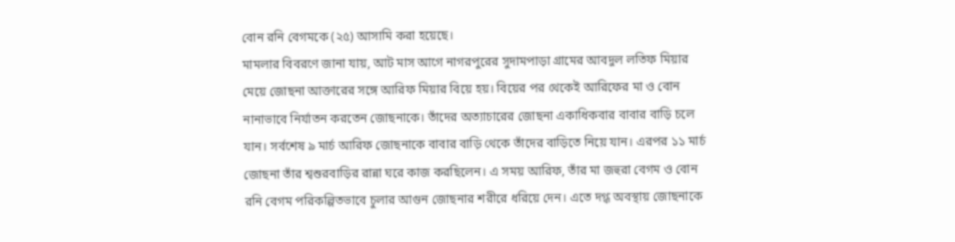বোন রনি বেগমকে (২৫) আসামি করা হয়েছে।
মামলার বিবরণে জানা যায়, আট মাস আগে নাগরপুরের সুদামপাড়া গ্রামের আবদুল লতিফ মিয়ার মেয়ে জোছনা আক্তারের সঙ্গে আরিফ মিয়ার বিয়ে হয়। বিয়ের পর থেকেই আরিফের মা ও বোন নানাভাবে নির্যাতন করতেন জোছনাকে। তাঁদের অত্যাচারের জোছনা একাধিকবার বাবার বাড়ি চলে যান। সর্বশেষ ৯ মার্চ আরিফ জোছনাকে বাবার বাড়ি থেকে তাঁদের বাড়িতে নিয়ে যান। এরপর ১১ মার্চ জোছনা তাঁর শ্বশুরবাড়ির রান্না ঘরে কাজ করছিলেন। এ সময় আরিফ, তাঁর মা জহুরা বেগম ও বোন রনি বেগম পরিকল্পিতভাবে চুলার আগুন জোছনার শরীরে ধরিয়ে দেন। এতে দগ্ধ অবস্থায় জোছনাকে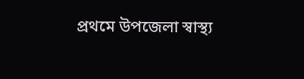প্রথমে উপজেলা স্বাস্থ্য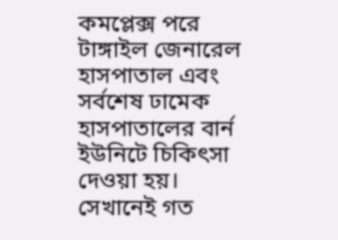কমপ্লেক্স পরে টাঙ্গাইল জেনারেল হাসপাতাল এবং সর্বশেষ ঢামেক হাসপাতালের বার্ন ইউনিটে চিকিৎসা দেওয়া হয়। সেখানেই গত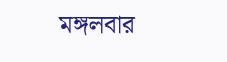মঙ্গলবার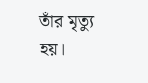তাঁর মৃত্যু হয়।